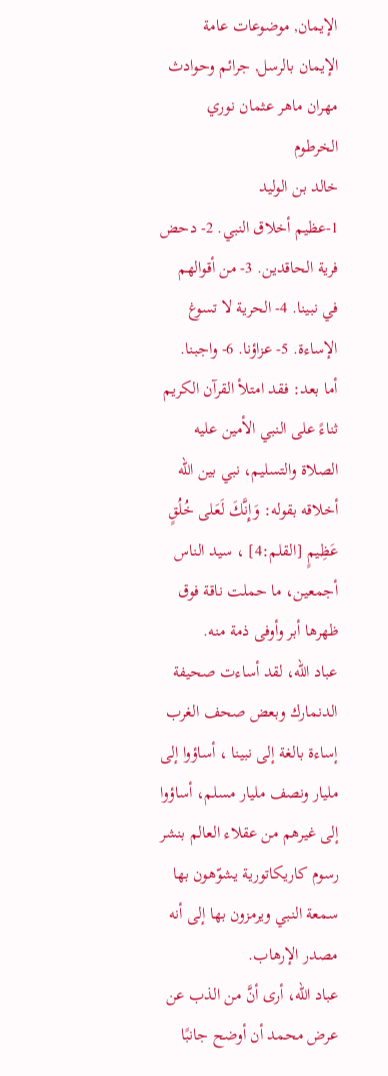الإيمان, موضوعات عامة
الإيمان بالرسل, جرائم وحوادث
مهران ماهر عثمان نوري
الخرطوم
خالد بن الوليد
1-عظيم أخلاق النبي. 2- دحض فرية الحاقدين. 3- من أقوالهم في نبينا. 4- الحرية لا تسوغ الإساءة. 5- عزاؤنا. 6- واجبنا.
أما بعد: فقد امتلأ القرآن الكريم ثناءً على النبي الأمين عليه الصلاة والتسليم، نبي بين الله أخلاقه بقوله: وَإِنَّكَ لَعَلى خُلُقٍ عَظِيمٍ [القلم:4] ، سيد الناس أجمعين، ما حملت ناقة فوق ظهرها أبر وأوفى ذمة منه.
عباد الله، لقد أساءت صحيفة الدنمارك وبعض صحف الغرب إساءة بالغة إلى نبينا ، أساؤوا إلى مليار ونصف مليار مسلم، أساؤوا إلى غيرهم من عقلاء العالم بنشر رسوم كاريكاتورية يشوّهون بها سمعة النبي ويرمزون بها إلى أنه مصدر الإرهاب.
عباد الله، أرى أنَّ من الذب عن عرض محمد أن أوضح جانبًا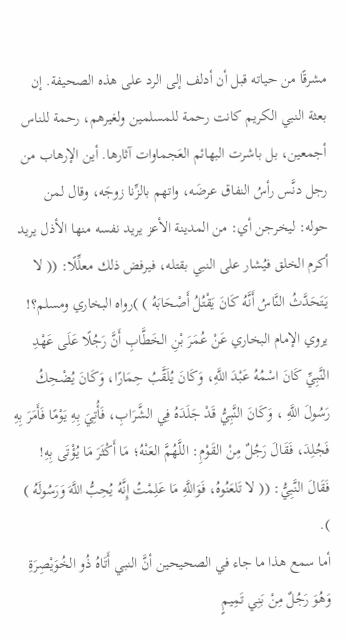مشرقًا من حياته قبل أن أدلف إلى الرد على هذه الصحيفة. إن بعثة النبي الكريم كانت رحمة للمسلمين ولغيرهم، رحمة للناس أجمعين، بل باشرت البهائم العَجماوات آثارها. أين الإرهاب من رجل دنَّس رأسُ النفاق عرضَه، واتهم بالزِّنا زوجَه، وقال لمن حوله: ليخرجن أي: من المدينة الأعز يريد نفسه منها الأذل يريد أكرم الخلق فيُشار على النبي بقتله، فيرفض ذلك معلِّلًا: (( لا يَتَحَدَّثُ النَّاسُ أَنَّهُ كَانَ يَقْتُلُ أَصْحَابَهُ ) )رواه البخاري ومسلم؟!
يروي الإمام البخاري عَنْ عُمَرَ بْنِ الخَطَّابِ أَنَّ رَجُلًا عَلَى عَهْدِ النَّبِيِّ كَانَ اسْمُهُ عَبْدَ اللَّهِ، وَكَانَ يُلَقَّبُ حِمَارًا، وَكَانَ يُضْحِكُ رَسُولَ اللَّهِ ، وَكَانَ النَّبِيُّ قَدْ جَلَدَهُ فِي الشَّرَابِ، فَأُتِيَ بِهِ يَوْمًا فَأَمَرَ بِهِ فَجُلِدَ، فَقَالَ رَجُلٌ مِنْ القَوْمِ: اللَّهُمَّ العَنْهُ؛ مَا أَكْثَرَ مَا يُؤْتَى بِهِ! فَقَالَ النَّبِيُّ: (( لا تَلعَنُوهُ، فَوَاللَّهِ مَا عَلِمْتُ إِنَّهُ يُحِبُّ اللَّهَ وَرَسُولَهُ ) ).
أما سمع هذا ما جاء في الصحيحين أنَّ النبي أَتَاهُ ذُو الخُوَيْصِرَةِ وَهُوَ رَجُلٌ مِنْ بَنِي تَمِيمٍ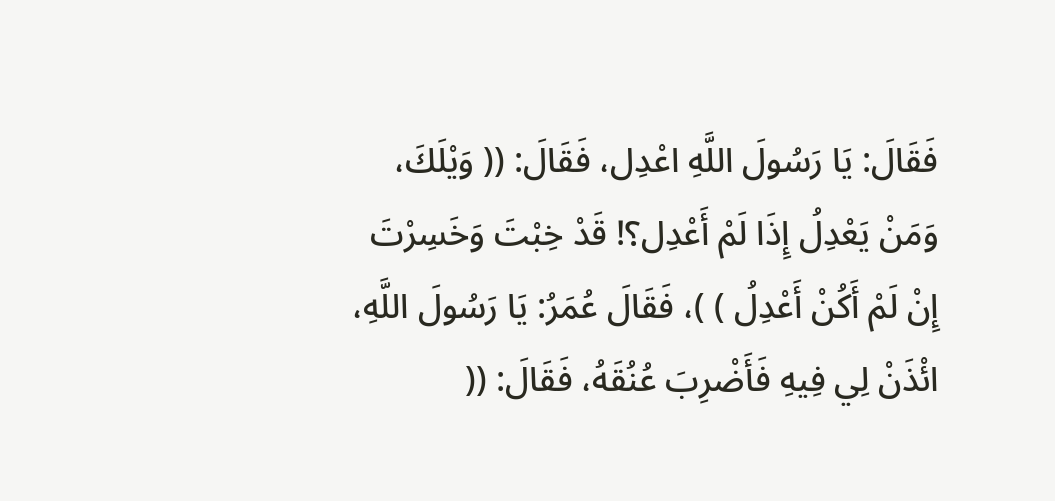فَقَالَ: يَا رَسُولَ اللَّهِ اعْدِل، فَقَالَ: (( وَيْلَكَ، وَمَنْ يَعْدِلُ إِذَا لَمْ أَعْدِل؟! قَدْ خِبْتَ وَخَسِرْتَ إِنْ لَمْ أَكُنْ أَعْدِلُ ) )، فَقَالَ عُمَرُ: يَا رَسُولَ اللَّهِ، ائْذَنْ لِي فِيهِ فَأَضْرِبَ عُنُقَهُ، فَقَالَ: ((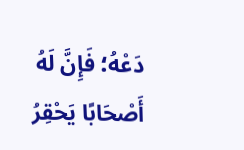دَعْهُ؛ فَإِنَّ لَهُ أَصْحَابًا يَحْقِرُ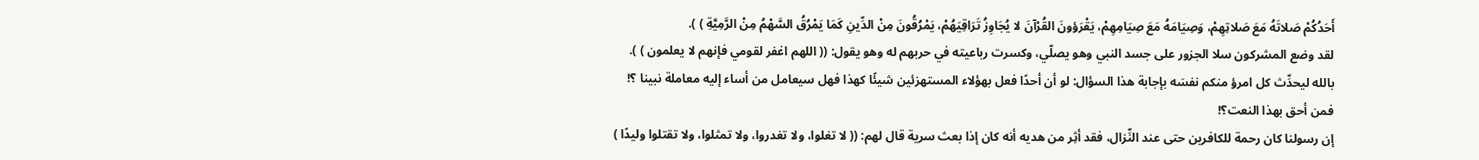أَحَدُكُمْ صَلاتَهُ مَعَ صَلاتِهِمْ، وَصِيَامَهُ مَعَ صِيَامِهِمْ، يَقْرَؤونَ القُرْآنَ لا يُجَاوِزُ تَرَاقِيَهُمْ، يَمْرُقُونَ مِنْ الدِّينِ كَمَا يَمْرُقُ السَّهْمُ مِنْ الرَّمِيَّةِ ) ).
لقد وضع المشركون سلا الجزور على جسد النبي وهو يصلّي، وكسرت رباعيته في حربهم له وهو يقول: (( اللهم اغفر لقومي فإنهم لا يعلمون ) ).
بالله ليحدِّث كل امرؤ منكم نفسَه بإجابة هذا السؤال: لو أن أحدًا فعل بهؤلاء المستهزئين شيئًا كهذا فهل سيعامل من أساء إليه معاملة نبينا ؟! فمن أحق بهذا النعت؟!
إن رسولنا كان رحمة للكافرين حتى عند النِّزال، فقد أثِر من هديه أنه كان إذا بعث سرية قال لهم: (( لا تغلوا، ولا تغدروا، ولا تمثلوا، ولا تقتلوا وليدًا )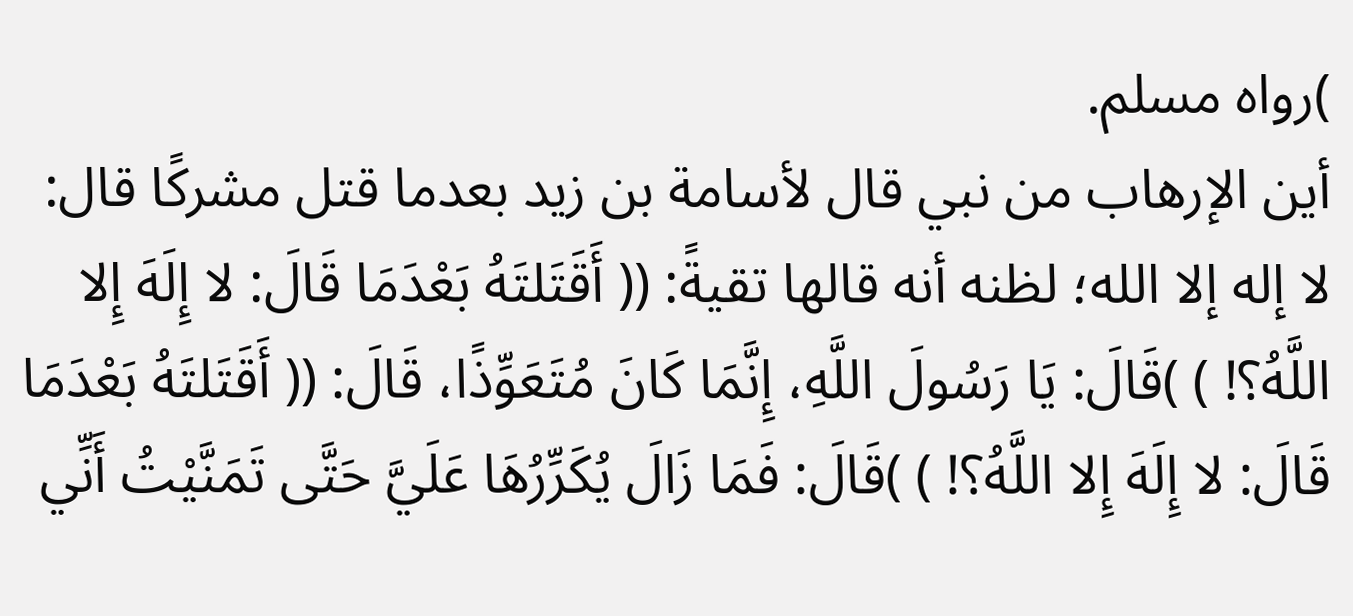)رواه مسلم.
أين الإرهاب من نبي قال لأسامة بن زيد بعدما قتل مشركًا قال: لا إله إلا الله؛ لظنه أنه قالها تقيةً: (( أَقَتَلتَهُ بَعْدَمَا قَالَ: لا إِلَهَ إِلا اللَّهُ؟! ) )قَالَ: يَا رَسُولَ اللَّهِ، إِنَّمَا كَانَ مُتَعَوِّذًا، قَالَ: (( أَقَتَلتَهُ بَعْدَمَا قَالَ: لا إِلَهَ إِلا اللَّهُ؟! ) )قَالَ: فَمَا زَالَ يُكَرِّرُهَا عَلَيَّ حَتَّى تَمَنَّيْتُ أَنِّي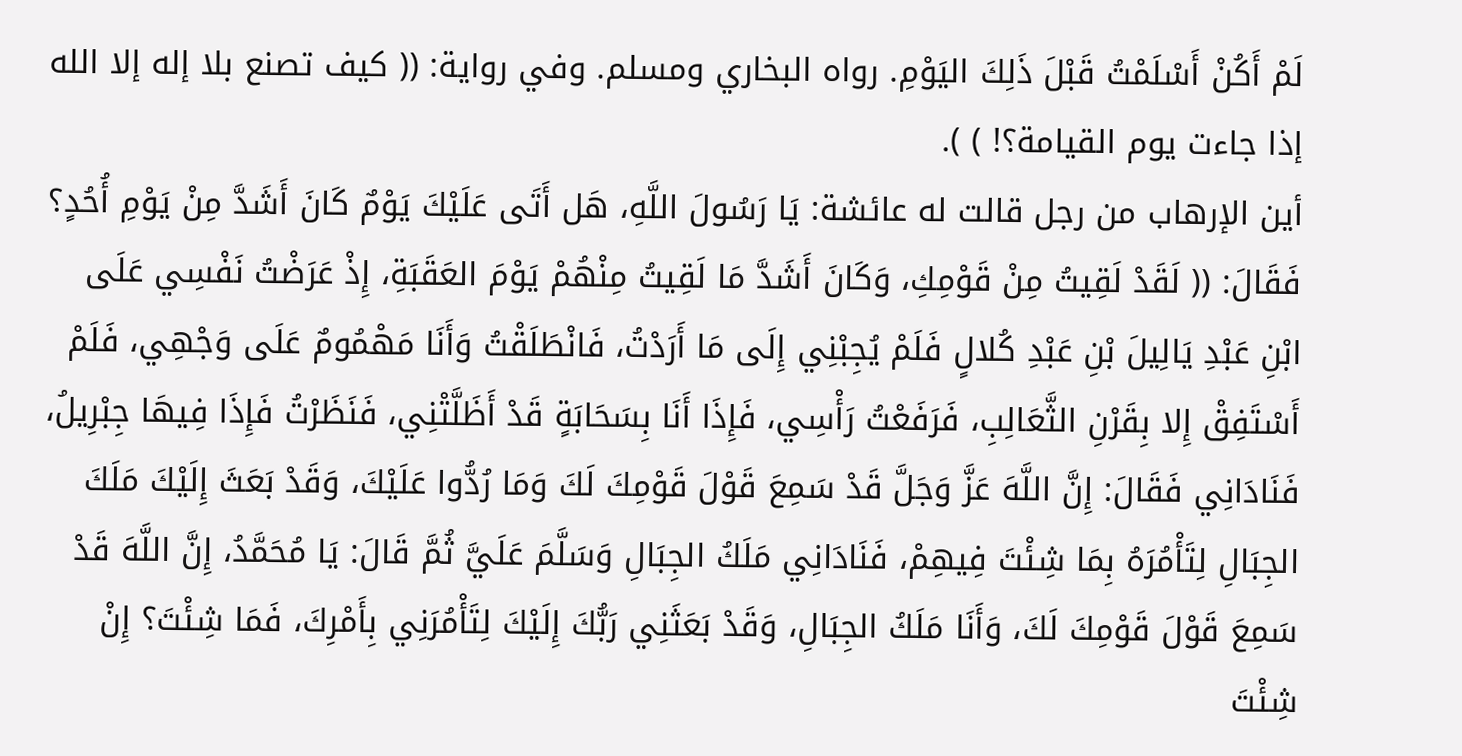لَمْ أَكُنْ أَسْلَمْتُ قَبْلَ ذَلِكَ اليَوْمِ. رواه البخاري ومسلم. وفي رواية: (( كيف تصنع بلا إله إلا الله إذا جاءت يوم القيامة؟! ) ).
أين الإرهاب من رجل قالت له عائشة: يَا رَسُولَ اللَّهِ، هَل أَتَى عَلَيْكَ يَوْمٌ كَانَ أَشَدَّ مِنْ يَوْمِ أُحُدٍ؟ فَقَالَ: (( لَقَدْ لَقِيتُ مِنْ قَوْمِكِ، وَكَانَ أَشَدَّ مَا لَقِيتُ مِنْهُمْ يَوْمَ العَقَبَةِ، إِذْ عَرَضْتُ نَفْسِي عَلَى ابْنِ عَبْدِ يَالِيلَ بْنِ عَبْدِ كُلالٍ فَلَمْ يُجِبْنِي إِلَى مَا أَرَدْتُ، فَانْطَلَقْتُ وَأَنَا مَهْمُومٌ عَلَى وَجْهِي، فَلَمْ أَسْتَفِقْ إِلا بِقَرْنِ الثَّعَالِبِ، فَرَفَعْتُ رَأْسِي، فَإِذَا أَنَا بِسَحَابَةٍ قَدْ أَظَلَّتْنِي، فَنَظَرْتُ فَإِذَا فِيهَا جِبْرِيلُ، فَنَادَانِي فَقَالَ: إِنَّ اللَّهَ عَزَّ وَجَلَّ قَدْ سَمِعَ قَوْلَ قَوْمِكَ لَكَ وَمَا رُدُّوا عَلَيْكَ، وَقَدْ بَعَثَ إِلَيْكَ مَلَكَ الجِبَالِ لِتَأْمُرَهُ بِمَا شِئْتَ فِيهِمْ، فَنَادَانِي مَلَكُ الجِبَالِ وَسَلَّمَ عَلَيَّ ثُمَّ قَالَ: يَا مُحَمَّدُ، إِنَّ اللَّهَ قَدْ سَمِعَ قَوْلَ قَوْمِكَ لَكَ، وَأَنَا مَلَكُ الجِبَالِ، وَقَدْ بَعَثَنِي رَبُّكَ إِلَيْكَ لِتَأْمُرَنِي بِأَمْرِكَ، فَمَا شِئْتَ؟ إِنْ شِئْتَ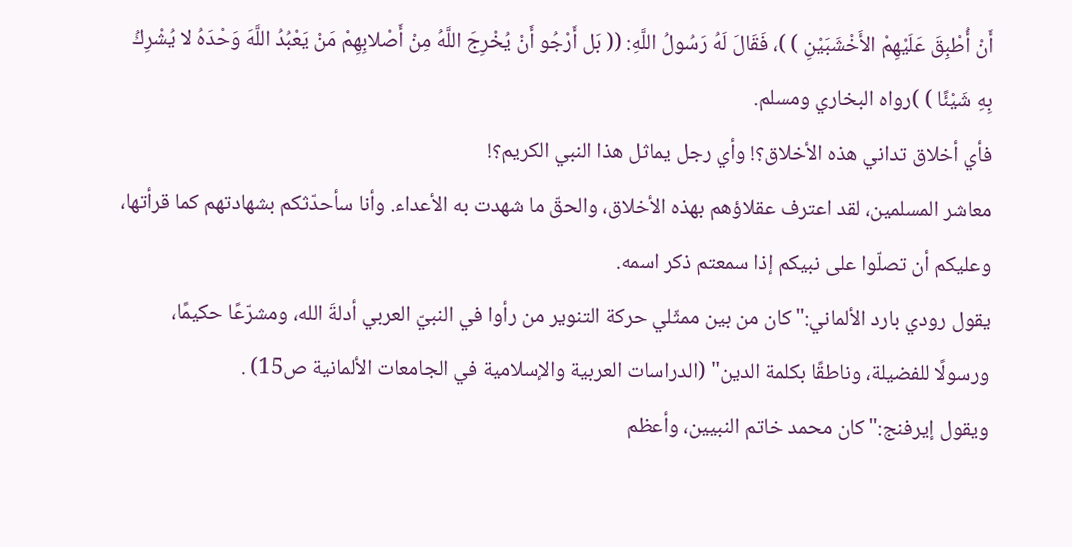أَنْ أُطْبِقَ عَلَيْهِمْ الأَخْشَبَيْنِ ) )، فَقَالَ لَهُ رَسُولُ اللَّهِ: (( بَل أَرْجُو أَنْ يُخْرِجَ اللَّهُ مِنْ أَصْلابِهِمْ مَنْ يَعْبُدُ اللَّهَ وَحْدَهُ لا يُشْرِكُ بِهِ شَيْئًا ) )رواه البخاري ومسلم.
فأي أخلاق تداني هذه الأخلاق؟! وأي رجل يماثل هذا النبي الكريم؟!
معاشر المسلمين، لقد اعترف عقلاؤهم بهذه الأخلاق، والحقّ ما شهدت به الأعداء. وأنا سأحدّثكم بشهادتهم كما قرأتها، وعليكم أن تصلّوا على نبيكم إذا سمعتم ذكر اسمه.
يقول رودي بارد الألماني:"كان من بين ممثّلي حركة التنوير من رأوا في النبيّ العربي أدلةَ الله، ومشرّعًا حكيمًا، ورسولًا للفضيلة، وناطقًا بكلمة الدين" (الدراسات العربية والإسلامية في الجامعات الألمانية ص15) .
ويقول إيرفنج:"كان محمد خاتم النبيين، وأعظم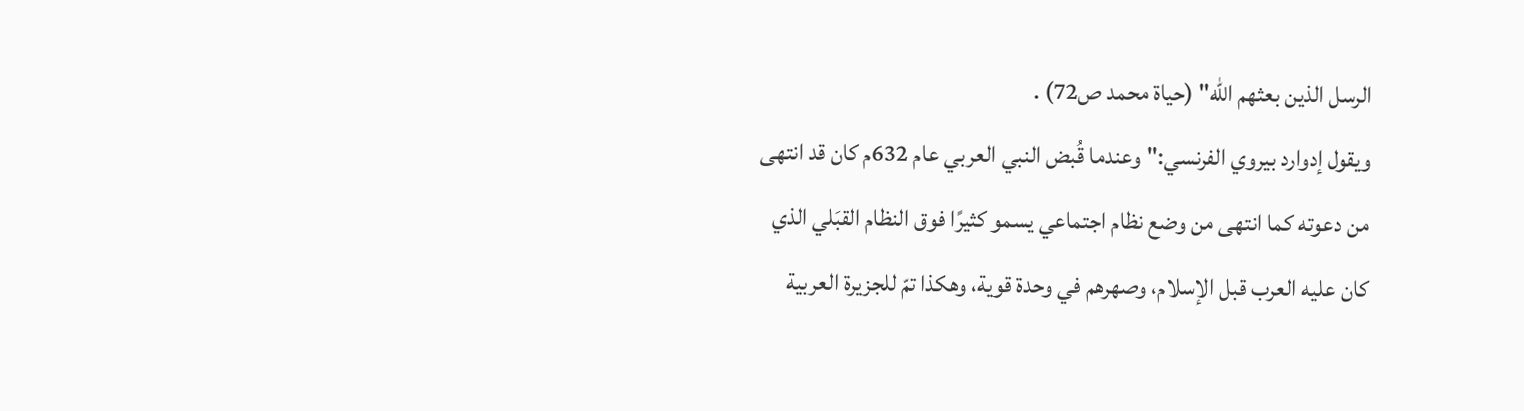الرسل الذين بعثهم الله" (حياة محمد ص72) .
ويقول إدوارد بيروي الفرنسي:"وعندما قُبض النبي العربي عام 632م كان قد انتهى من دعوته كما انتهى من وضع نظام اجتماعي يسمو كثيرًا فوق النظام القبَلي الذي كان عليه العرب قبل الإسلام، وصهرهم في وحدة قوية، وهكذا تمّ للجزيرة العربية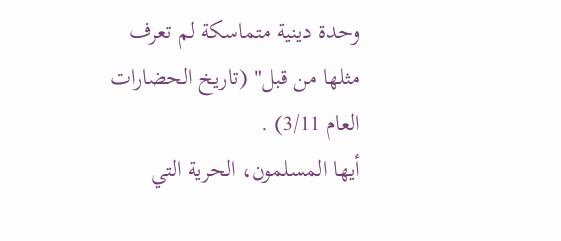وحدة دينية متماسكة لم تعرف مثلها من قبل" (تاريخ الحضارات العام 3/11) .
أيها المسلمون، الحرية التي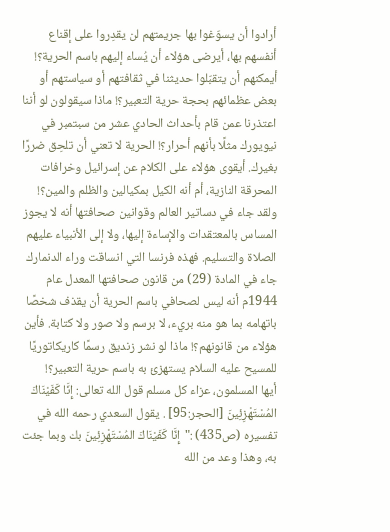أرادوا أن يسوّغوا بها جريمتهم لن يقدِروا على إقناع أنفسهم بها، أيرضى هؤلاء أن يُساء إليهم باسم الحرية؟! أيمكنهم أن يتقبّلوا حديثنا في ثقافتهم أو سياستهم أو بعض عظمائهم بحجة حرية التعبير؟! ماذا سيقولون لو أننا اعتذرنا عمن قام بأحداث الحادي عشر من سبتمبر في نيويورك مثلًا بأنهم أحرار؟! الحرية لا تعني أن تلحِق ضررًا بغيرك. أيقوى هؤلاء على الكلام عن إسرائيل وخرافات المحرقة النازية، أم أنه الكيل بمكيالين والظلم والمين؟!
ولقد جاء في دساتير العالم وقوانين صحافتها أنه لا يجوز المساس بالمعتقدات والإساءة إليها، ولا إلى الأنبياء عليهم الصلاة والتسليم. فهذه فرنسا التي انساقت وراء الدنمارك جاء في المادة (29) من قانون صحافتها المعدل عام 1944م أنه ليس لصحافي باسم الحرية أن يقذف شخصًا باتهامه بما هو منه بريء، لا برسم ولا صور ولا كتابة. فأين هؤلاء من قانونهم؟! ماذا لو نشر زنديق رسمًا كاريكاتوريًا للمسيح عليه السلام يستهزئ به باسم حرية التعبير؟!
أيها المسلمون، عزاء كل مسلم قول الله تعالى: إِنَّا كَفَيْنَاكَ المُسْتَهْزِئِينَ [الحجر:95] . يقول السعدي رحمه الله في تفسيره (ص435) :"إِنَّا كَفَيْنَاكَ المُسْتَهْزِئِينَ بك وبما جئت به، وهذا وعد من الله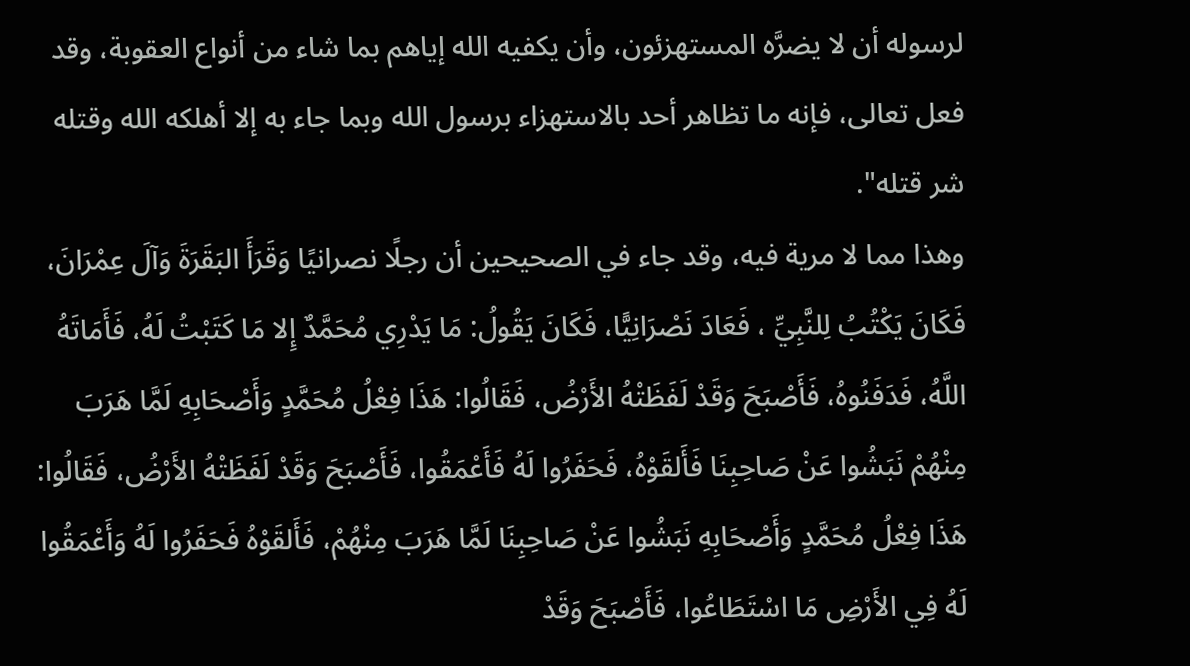لرسوله أن لا يضرَّه المستهزئون، وأن يكفيه الله إياهم بما شاء من أنواع العقوبة، وقد فعل تعالى، فإنه ما تظاهر أحد بالاستهزاء برسول الله وبما جاء به إلا أهلكه الله وقتله شر قتله".
وهذا مما لا مرية فيه، وقد جاء في الصحيحين أن رجلًا نصرانيًا وَقَرَأَ البَقَرَةَ وَآلَ عِمْرَانَ، فَكَانَ يَكْتُبُ لِلنَّبِيِّ ، فَعَادَ نَصْرَانِيًّا، فَكَانَ يَقُولُ: مَا يَدْرِي مُحَمَّدٌ إِلا مَا كَتَبْتُ لَهُ، فَأَمَاتَهُ اللَّهُ، فَدَفَنُوهُ، فَأَصْبَحَ وَقَدْ لَفَظَتْهُ الأَرْضُ، فَقَالُوا: هَذَا فِعْلُ مُحَمَّدٍ وَأَصْحَابِهِ لَمَّا هَرَبَ مِنْهُمْ نَبَشُوا عَنْ صَاحِبِنَا فَأَلقَوْهُ، فَحَفَرُوا لَهُ فَأَعْمَقُوا، فَأَصْبَحَ وَقَدْ لَفَظَتْهُ الأَرْضُ، فَقَالُوا: هَذَا فِعْلُ مُحَمَّدٍ وَأَصْحَابِهِ نَبَشُوا عَنْ صَاحِبِنَا لَمَّا هَرَبَ مِنْهُمْ، فَأَلقَوْهُ فَحَفَرُوا لَهُ وَأَعْمَقُوا لَهُ فِي الأَرْضِ مَا اسْتَطَاعُوا، فَأَصْبَحَ وَقَدْ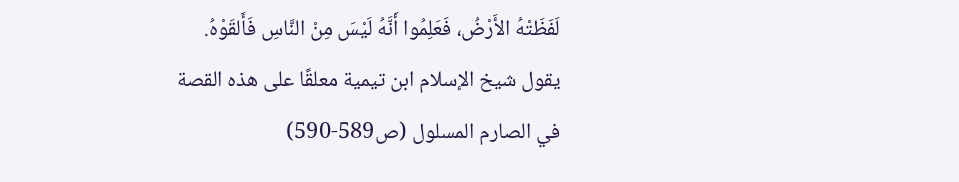لَفَظَتْهُ الأَرْضُ، فَعَلِمُوا أَنَّهُ لَيْسَ مِنْ النَّاسِ فَأَلقَوْهُ.
يقول شيخ الإسلام ابن تيمية معلقًا على هذه القصة في الصارم المسلول (ص589-590)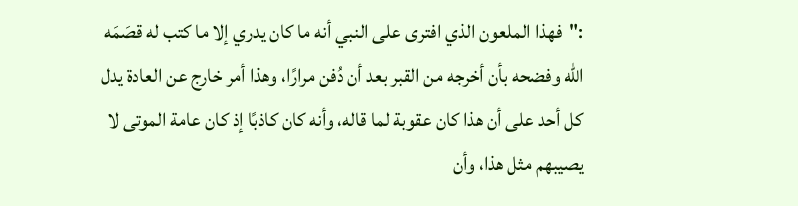:"فهذا الملعون الذي افترى على النبي أنه ما كان يدري إلا ما كتب له قصَمَه الله وفضحه بأن أخرجه من القبر بعد أن دُفن مرارًا، وهذا أمر خارج عن العادة يدل كل أحد على أن هذا كان عقوبة لما قاله، وأنه كان كاذبًا إذ كان عامة الموتى لا يصيبهم مثل هذا، وأن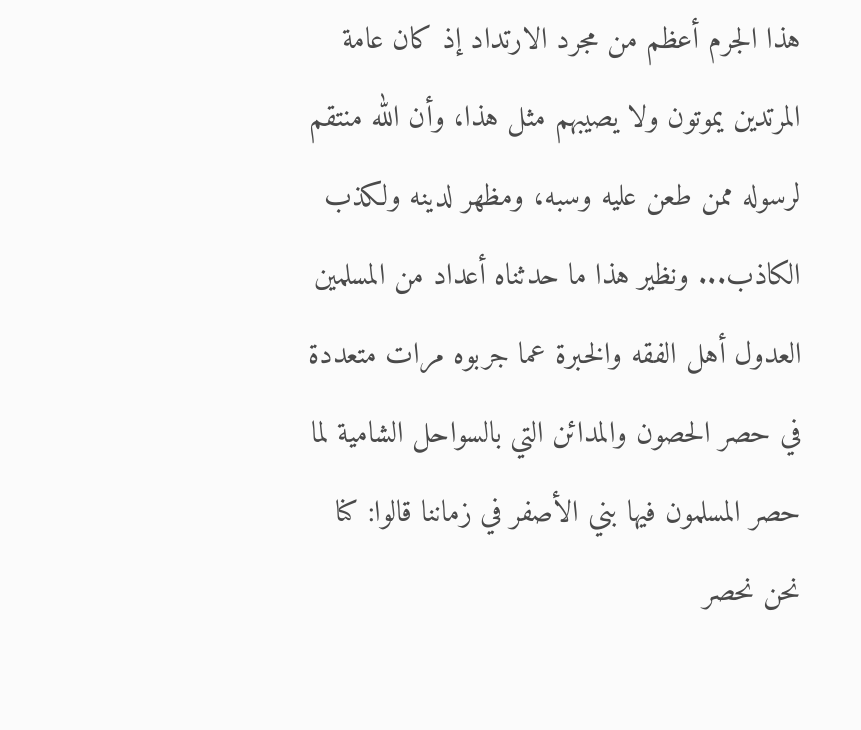هذا الجرم أعظم من مجرد الارتداد إذ كان عامة المرتدين يموتون ولا يصيبهم مثل هذا، وأن الله منتقم لرسوله ممن طعن عليه وسبه، ومظهر لدينه ولكذب الكاذب... ونظير هذا ما حدثناه أعداد من المسلمين العدول أهل الفقه والخبرة عما جربوه مرات متعددة في حصر الحصون والمدائن التي بالسواحل الشامية لما حصر المسلمون فيها بني الأصفر في زماننا قالوا: كنا نحن نحصر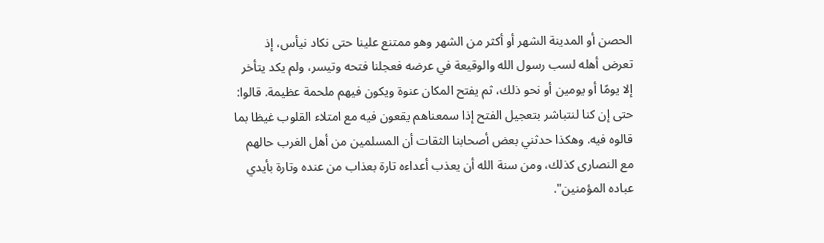الحصن أو المدينة الشهر أو أكثر من الشهر وهو ممتنع علينا حتى نكاد نيأس، إذ تعرض أهله لسب رسول الله والوقيعة في عرضه فعجلنا فتحه وتيسر، ولم يكد يتأخر إلا يومًا أو يومين أو نحو ذلك، ثم يفتح المكان عنوة ويكون فيهم ملحمة عظيمة. قالوا: حتى إن كنا لنتباشر بتعجيل الفتح إذا سمعناهم يقعون فيه مع امتلاء القلوب غيظا بما قالوه فيه. وهكذا حدثني بعض أصحابنا الثقات أن المسلمين من أهل الغرب حالهم مع النصارى كذلك، ومن سنة الله أن يعذب أعداءه تارة بعذاب من عنده وتارة بأيدي عباده المؤمنين".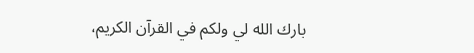بارك الله لي ولكم في القرآن الكريم،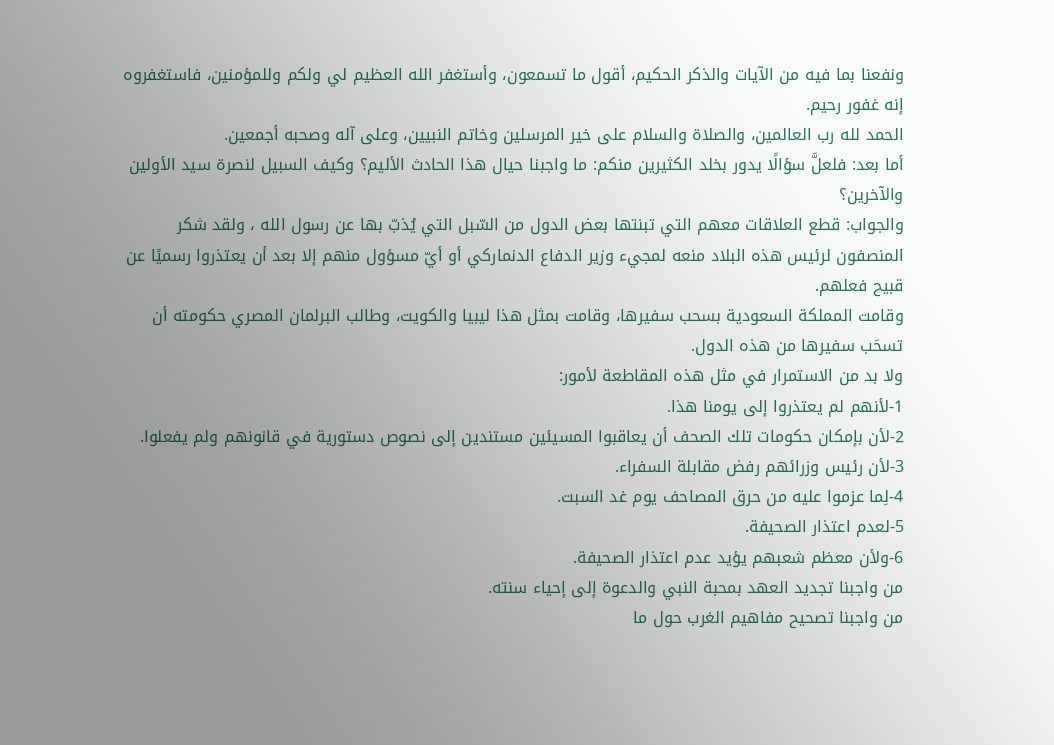ونفعنا بما فيه من الآيات والذكر الحكيم، أقول ما تسمعون، وأستغفر الله العظيم لي ولكم وللمؤمنين، فاستغفروه إنه غفور رحيم.
الحمد لله رب العالمين، والصلاة والسلام على خير المرسلين وخاتم النبيين، وعلى آله وصحبه أجمعين.
أما بعد: فلعلَّ سؤالًا يدور بخلد الكثيرين منكم: ما واجبنا حيال هذا الحادث الأليم؟ وكيف السبيل لنصرة سيد الأولين والآخرين؟
والجواب: قطع العلاقات معهم التي تبنتها بعض الدول من السّبل التي يُذبّ بها عن رسول الله ، ولقد شكر المنصفون لرئيس هذه البلاد منعه لمجيء وزير الدفاع الدنماركي أو أيّ مسؤول منهم إلا بعد أن يعتذروا رسميًا عن قبيح فعلهم.
وقامت المملكة السعودية بسحب سفيرها، وقامت بمثل هذا ليبيا والكويت، وطالب البرلمان المصري حكومته أن تسحَب سفيرها من هذه الدول.
ولا بد من الاستمرار في مثل هذه المقاطعة لأمور:
1-لأنهم لم يعتذروا إلى يومنا هذا.
2-لأن بإمكان حكومات تلك الصحف أن يعاقبوا المسيئين مستندين إلى نصوص دستورية في قانونهم ولم يفعلوا.
3-لأن رئيس وزرائهم رفض مقابلة السفراء.
4-لِما عزموا عليه من حرق المصاحف يوم غد السبت.
5-لعدم اعتذار الصحيفة.
6-ولأن معظم شعبهم يؤيد عدم اعتذار الصحيفة.
من واجبنا تجديد العهد بمحبة النبي والدعوة إلى إحياء سنته.
من واجبنا تصحيح مفاهيم الغرب حول ما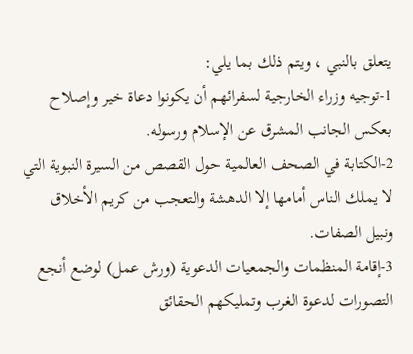يتعلق بالنبي ، ويتم ذلك بما يلي:
1-توجيه وزراء الخارجية لسفرائهم أن يكونوا دعاة خير وإصلاح بعكس الجانب المشرق عن الإسلام ورسوله.
2-الكتابة في الصحف العالمية حول القصص من السيرة النبوية التي لا يملك الناس أمامها إلا الدهشة والتعجب من كريم الأخلاق ونبيل الصفات.
3-إقامة المنظمات والجمعيات الدعوية (ورش عمل) لوضع أنجع التصورات لدعوة الغرب وتمليكهم الحقائق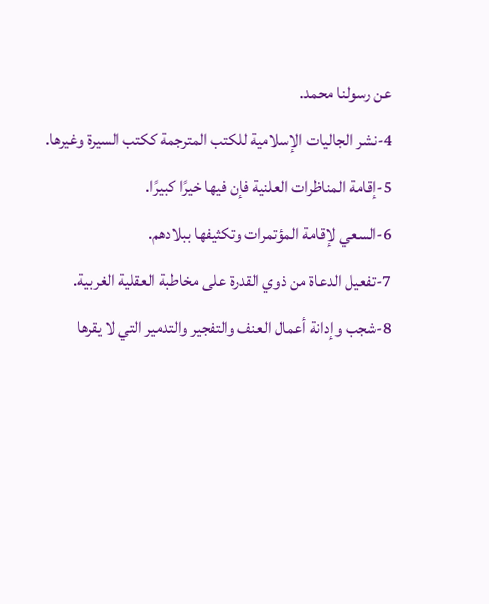عن رسولنا محمد.
4-نشر الجاليات الإسلامية للكتب المترجمة ككتب السيرة وغيرها.
5-إقامة المناظرات العلنية فإن فيها خيرًا كبيرًا.
6-السعي لإقامة المؤتمرات وتكثيفها ببلادهم.
7-تفعيل الدعاة من ذوي القدرة على مخاطبة العقلية الغربية.
8-شجب وإدانة أعمال العنف والتفجير والتدمير التي لا يقرها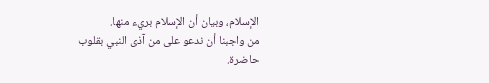الإسلام، وبيان أن الإسلام بريء منها.
من واجبنا أن ندعو على من آذى النبي بقلوب حاضرة.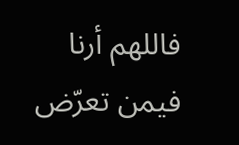فاللهم أرنا فيمن تعرّض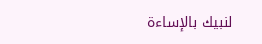لنبيك بالإساءة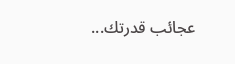عجائب قدرتك...